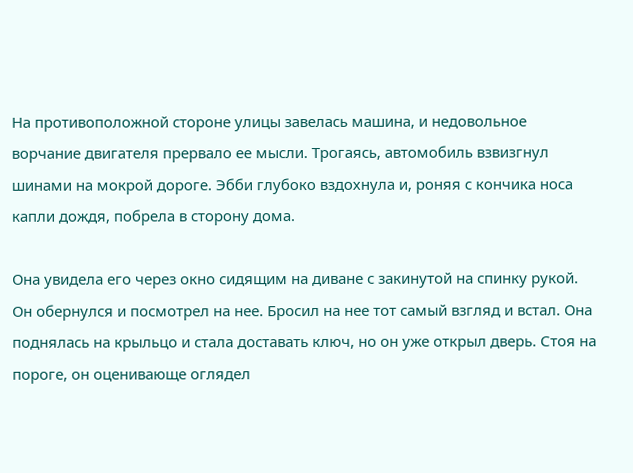На противоположной стороне улицы завелась машина, и недовольное ворчание двигателя прервало ее мысли. Трогаясь, автомобиль взвизгнул шинами на мокрой дороге. Эбби глубоко вздохнула и, роняя с кончика носа капли дождя, побрела в сторону дома.

Она увидела его через окно сидящим на диване с закинутой на спинку рукой. Он обернулся и посмотрел на нее. Бросил на нее тот самый взгляд и встал. Она поднялась на крыльцо и стала доставать ключ, но он уже открыл дверь. Стоя на пороге, он оценивающе оглядел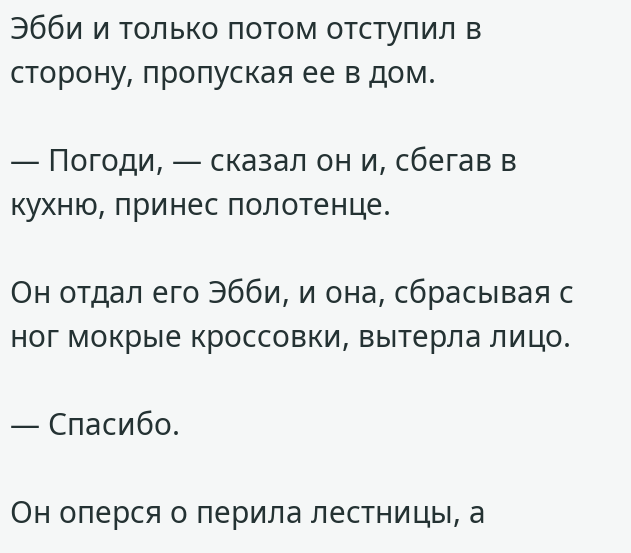Эбби и только потом отступил в сторону, пропуская ее в дом.

— Погоди, — сказал он и, сбегав в кухню, принес полотенце.

Он отдал его Эбби, и она, сбрасывая с ног мокрые кроссовки, вытерла лицо.

— Спасибо.

Он оперся о перила лестницы, а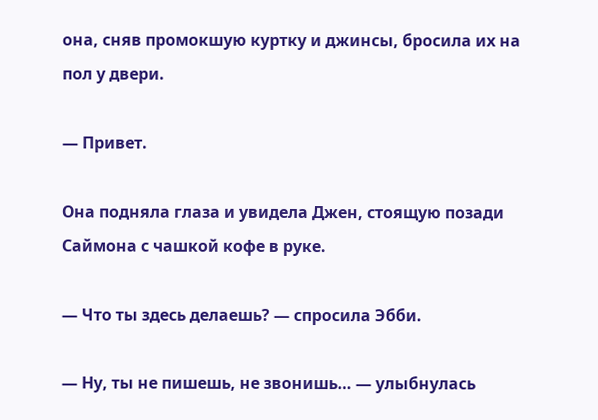она, сняв промокшую куртку и джинсы, бросила их на пол у двери.

— Привет.

Она подняла глаза и увидела Джен, стоящую позади Саймона с чашкой кофе в руке.

— Что ты здесь делаешь? — спросила Эбби.

— Ну, ты не пишешь, не звонишь… — улыбнулась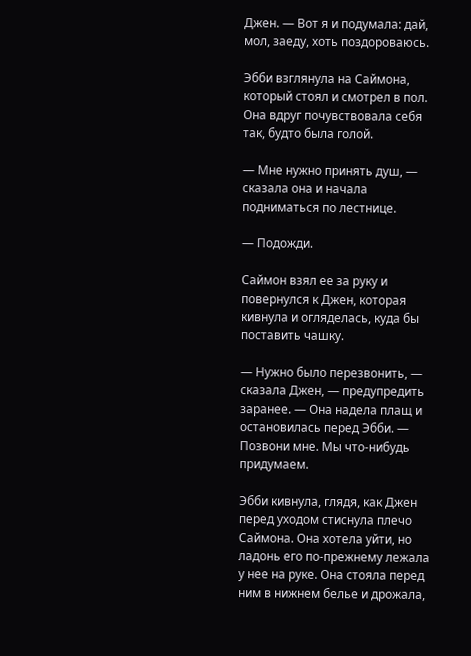Джен. — Вот я и подумала: дай, мол, заеду, хоть поздороваюсь.

Эбби взглянула на Саймона, который стоял и смотрел в пол. Она вдруг почувствовала себя так, будто была голой.

— Мне нужно принять душ, — сказала она и начала подниматься по лестнице.

— Подожди.

Саймон взял ее за руку и повернулся к Джен, которая кивнула и огляделась, куда бы поставить чашку.

— Нужно было перезвонить, — сказала Джен, — предупредить заранее. — Она надела плащ и остановилась перед Эбби. — Позвони мне. Мы что-нибудь придумаем.

Эбби кивнула, глядя, как Джен перед уходом стиснула плечо Саймона. Она хотела уйти, но ладонь его по-прежнему лежала у нее на руке. Она стояла перед ним в нижнем белье и дрожала,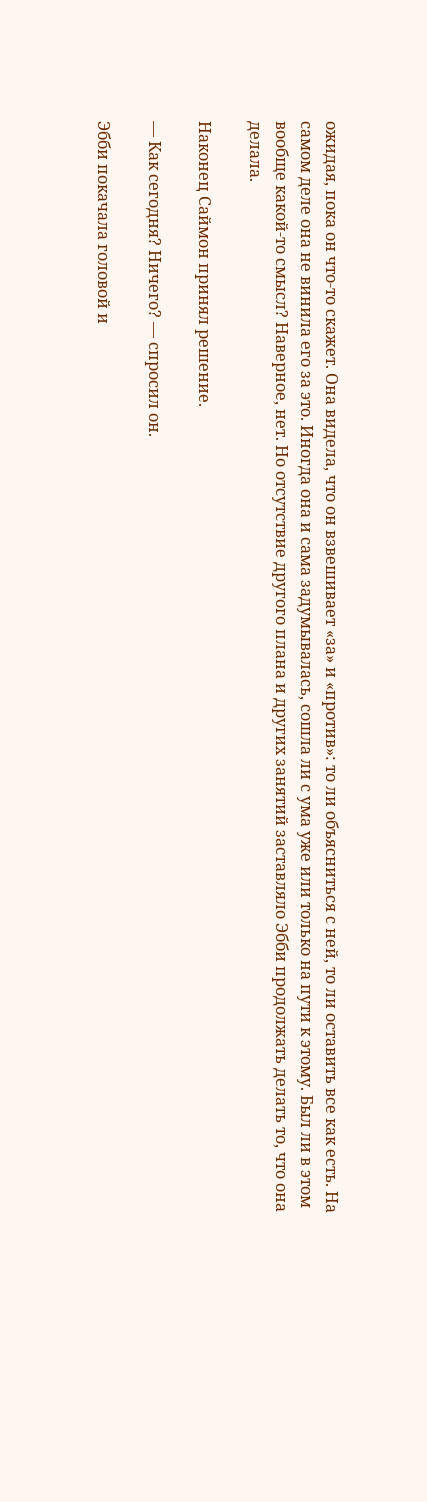ожидая, пока он что-то скажет. Она видела, что он взвешивает «за» и «против»: то ли объясниться с ней, то ли оставить все как есть. На самом деле она не винила его за это. Иногда она и сама задумывалась, сошла ли с ума уже или только на пути к этому. Был ли в этом вообще какой-то смысл? Наверное, нет. Но отсутствие другого плана и других занятий заставляло Эбби продолжать делать то, что она делала.

Наконец Саймон принял решение.

— Как сегодня? Ничего? — спросил он.

Эбби покачала головой и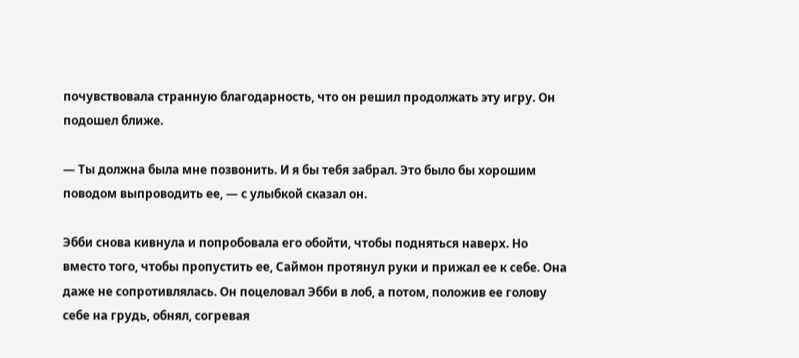почувствовала странную благодарность, что он решил продолжать эту игру. Он подошел ближе.

— Ты должна была мне позвонить. И я бы тебя забрал. Это было бы хорошим поводом выпроводить ее, — с улыбкой сказал он.

Эбби снова кивнула и попробовала его обойти, чтобы подняться наверх. Но вместо того, чтобы пропустить ее, Саймон протянул руки и прижал ее к себе. Она даже не сопротивлялась. Он поцеловал Эбби в лоб, а потом, положив ее голову себе на грудь, обнял, согревая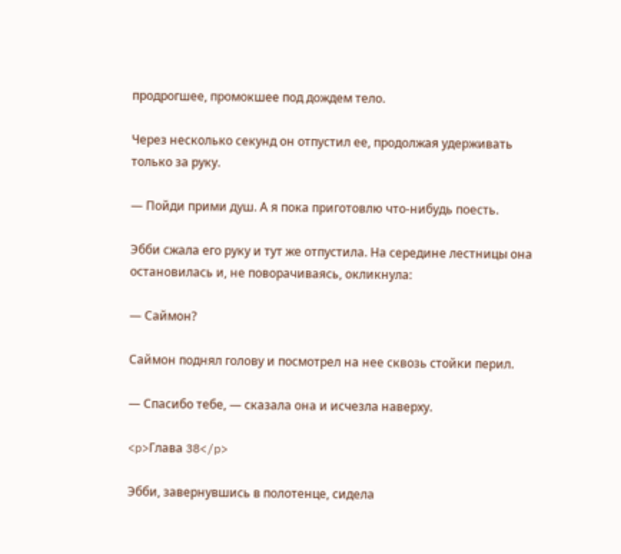продрогшее, промокшее под дождем тело.

Через несколько секунд он отпустил ее, продолжая удерживать только за руку.

— Пойди прими душ. А я пока приготовлю что-нибудь поесть.

Эбби сжала его руку и тут же отпустила. На середине лестницы она остановилась и, не поворачиваясь, окликнула:

— Саймон?

Саймон поднял голову и посмотрел на нее сквозь стойки перил.

— Спасибо тебе, — сказала она и исчезла наверху.

<p>Глава 38</p>

Эбби, завернувшись в полотенце, сидела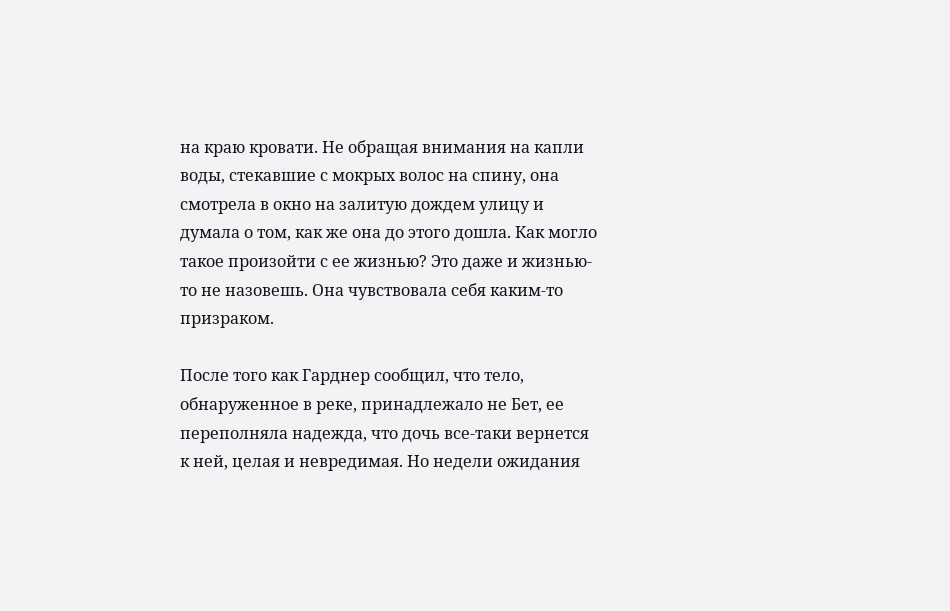на краю кровати. Не обращая внимания на капли воды, стекавшие с мокрых волос на спину, она смотрела в окно на залитую дождем улицу и думала о том, как же она до этого дошла. Как могло такое произойти с ее жизнью? Это даже и жизнью-то не назовешь. Она чувствовала себя каким-то призраком.

После того как Гарднер сообщил, что тело, обнаруженное в реке, принадлежало не Бет, ее переполняла надежда, что дочь все-таки вернется к ней, целая и невредимая. Но недели ожидания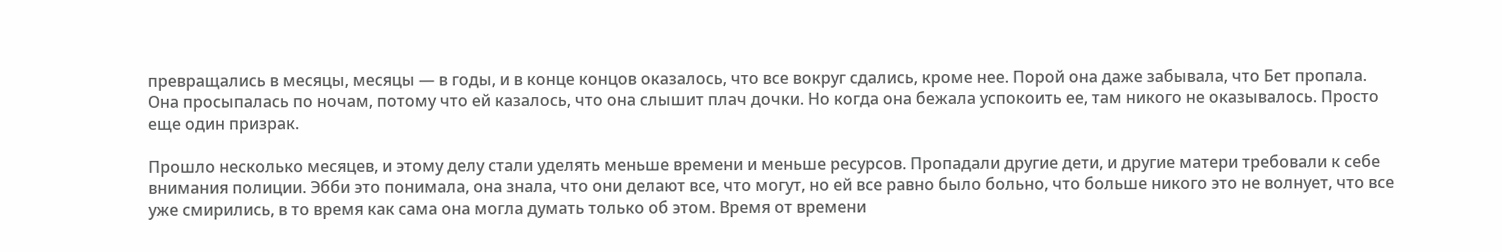превращались в месяцы, месяцы — в годы, и в конце концов оказалось, что все вокруг сдались, кроме нее. Порой она даже забывала, что Бет пропала. Она просыпалась по ночам, потому что ей казалось, что она слышит плач дочки. Но когда она бежала успокоить ее, там никого не оказывалось. Просто еще один призрак.

Прошло несколько месяцев, и этому делу стали уделять меньше времени и меньше ресурсов. Пропадали другие дети, и другие матери требовали к себе внимания полиции. Эбби это понимала, она знала, что они делают все, что могут, но ей все равно было больно, что больше никого это не волнует, что все уже смирились, в то время как сама она могла думать только об этом. Время от времени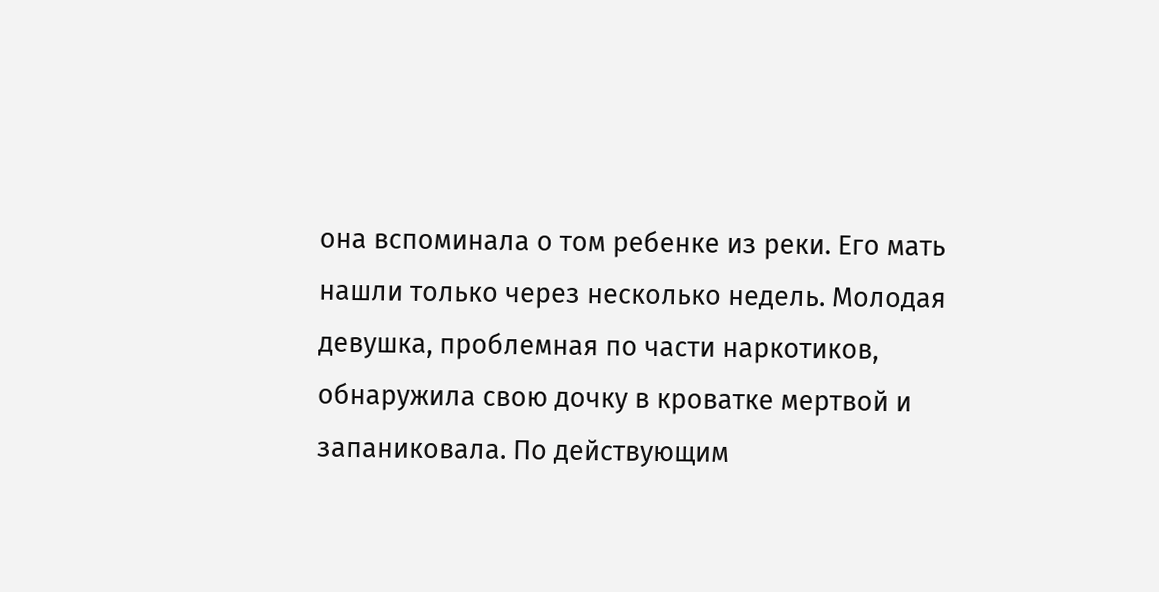она вспоминала о том ребенке из реки. Его мать нашли только через несколько недель. Молодая девушка, проблемная по части наркотиков, обнаружила свою дочку в кроватке мертвой и запаниковала. По действующим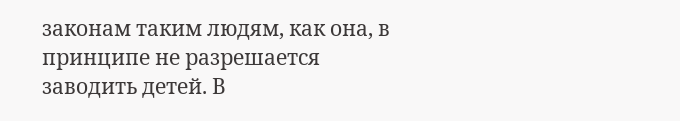законам таким людям, как она, в принципе не разрешается заводить детей. В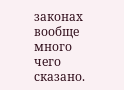законах вообще много чего сказано.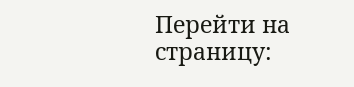Перейти на страницу: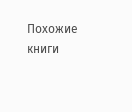Похожие книги